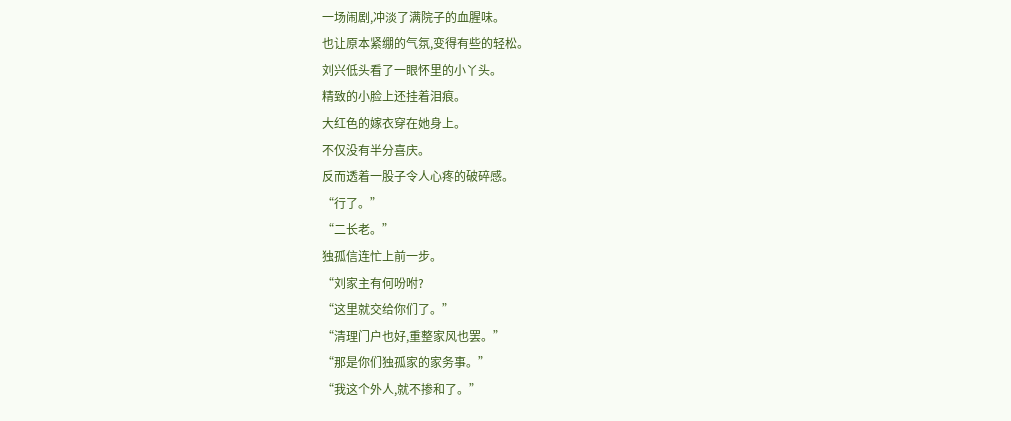一场闹剧,冲淡了满院子的血腥味。
也让原本紧绷的气氛,变得有些的轻松。
刘兴低头看了一眼怀里的小丫头。
精致的小脸上还挂着泪痕。
大红色的嫁衣穿在她身上。
不仅没有半分喜庆。
反而透着一股子令人心疼的破碎感。
“行了。”
“二长老。”
独孤信连忙上前一步。
“刘家主有何吩咐?
“这里就交给你们了。”
“清理门户也好,重整家风也罢。”
“那是你们独孤家的家务事。”
“我这个外人,就不掺和了。”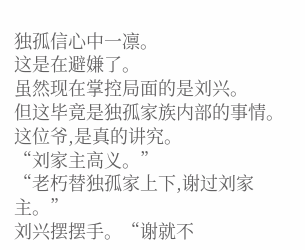独孤信心中一凛。
这是在避嫌了。
虽然现在掌控局面的是刘兴。
但这毕竟是独孤家族内部的事情。
这位爷,是真的讲究。
“刘家主高义。”
“老朽替独孤家上下,谢过刘家主。”
刘兴摆摆手。“谢就不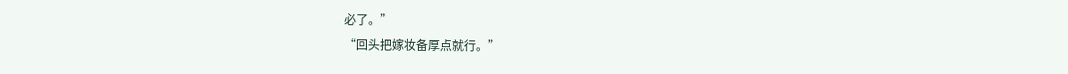必了。”
“回头把嫁妆备厚点就行。”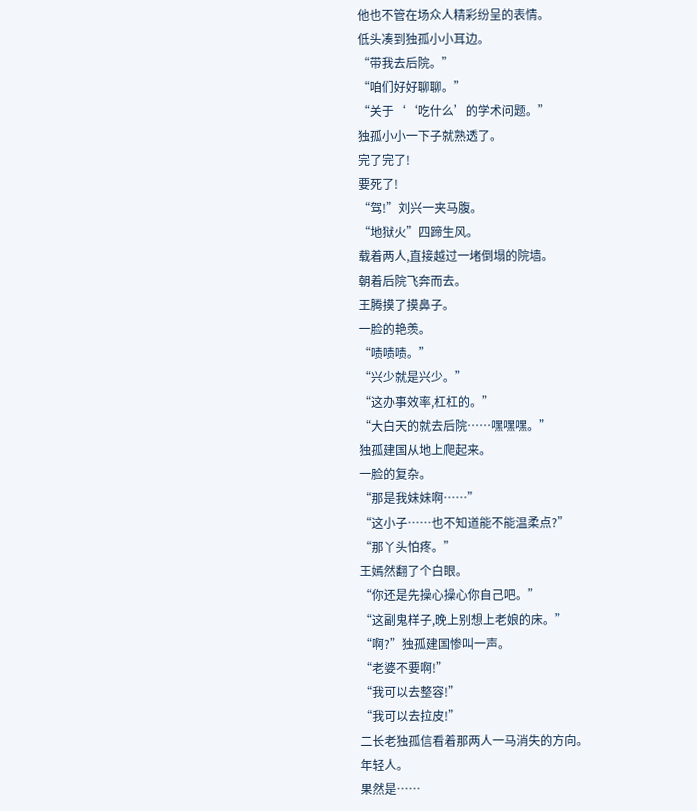他也不管在场众人精彩纷呈的表情。
低头凑到独孤小小耳边。
“带我去后院。”
“咱们好好聊聊。”
“关于‘‘吃什么’的学术问题。”
独孤小小一下子就熟透了。
完了完了!
要死了!
“驾!”刘兴一夹马腹。
“地狱火”四蹄生风。
载着两人,直接越过一堵倒塌的院墙。
朝着后院飞奔而去。
王腾摸了摸鼻子。
一脸的艳羡。
“啧啧啧。”
“兴少就是兴少。”
“这办事效率,杠杠的。”
“大白天的就去后院……嘿嘿嘿。”
独孤建国从地上爬起来。
一脸的复杂。
“那是我妹妹啊……”
“这小子……也不知道能不能温柔点?”
“那丫头怕疼。”
王嫣然翻了个白眼。
“你还是先操心操心你自己吧。”
“这副鬼样子,晚上别想上老娘的床。”
“啊?”独孤建国惨叫一声。
“老婆不要啊!”
“我可以去整容!”
“我可以去拉皮!”
二长老独孤信看着那两人一马消失的方向。
年轻人。
果然是……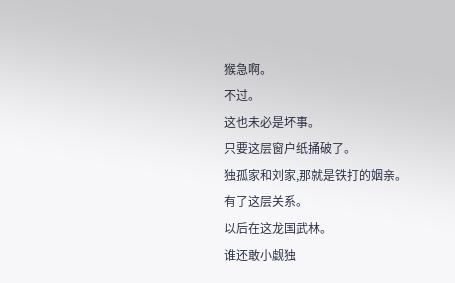猴急啊。
不过。
这也未必是坏事。
只要这层窗户纸捅破了。
独孤家和刘家,那就是铁打的姻亲。
有了这层关系。
以后在这龙国武林。
谁还敢小觑独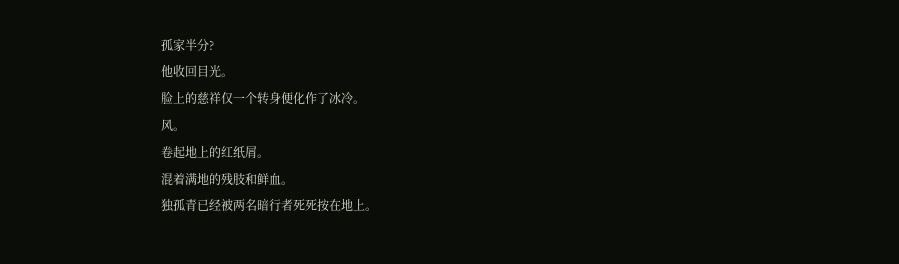孤家半分?
他收回目光。
脸上的慈祥仅一个转身便化作了冰冷。
风。
卷起地上的红纸屑。
混着满地的残肢和鲜血。
独孤青已经被两名暗行者死死按在地上。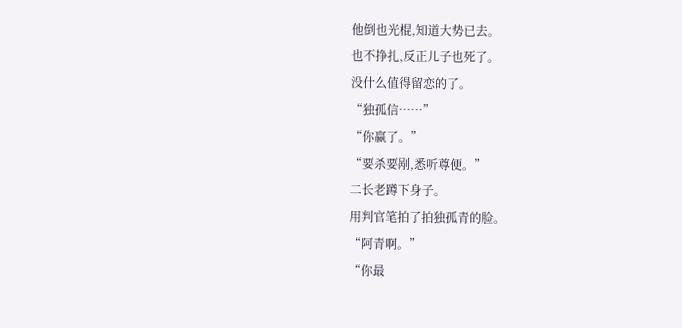他倒也光棍,知道大势已去。
也不挣扎,反正儿子也死了。
没什么值得留恋的了。
“独孤信……”
“你赢了。”
“要杀要剐,悉听尊便。”
二长老蹲下身子。
用判官笔拍了拍独孤青的脸。
“阿青啊。”
“你最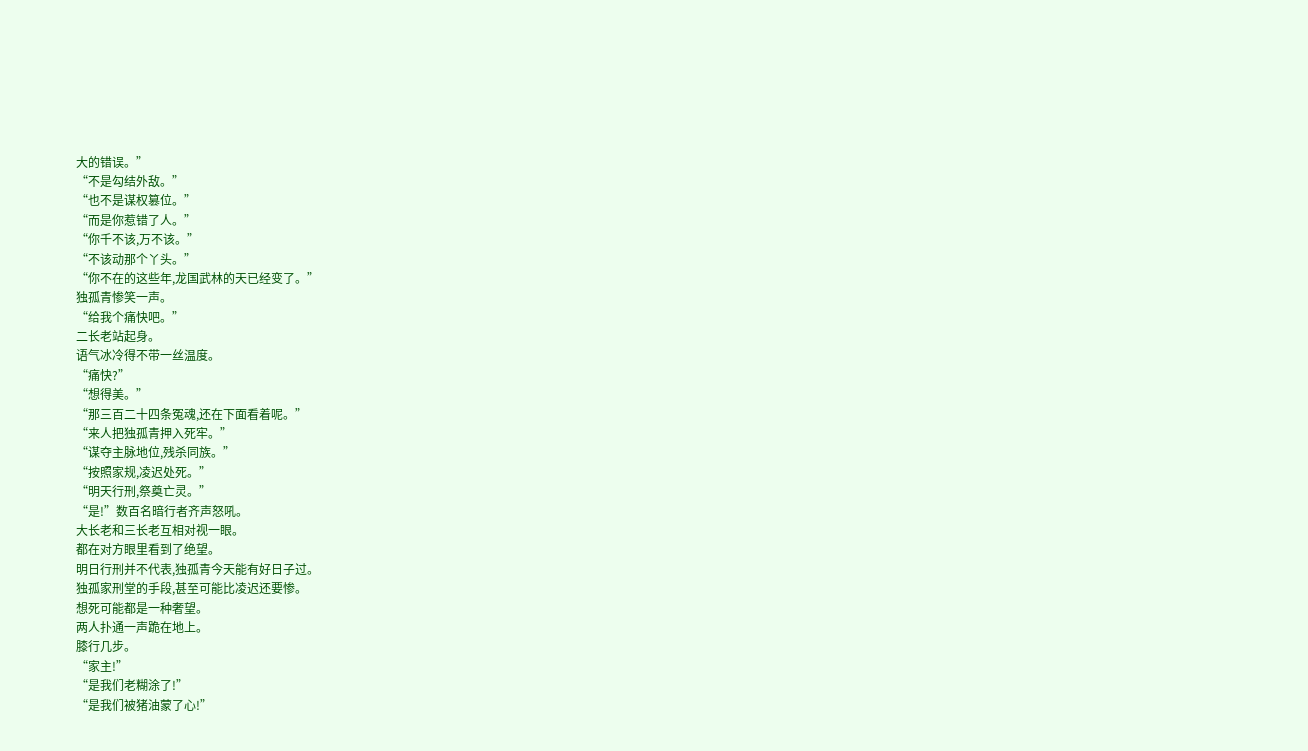大的错误。”
“不是勾结外敌。”
“也不是谋权篡位。”
“而是你惹错了人。”
“你千不该,万不该。”
“不该动那个丫头。”
“你不在的这些年,龙国武林的天已经变了。”
独孤青惨笑一声。
“给我个痛快吧。”
二长老站起身。
语气冰冷得不带一丝温度。
“痛快?”
“想得美。”
“那三百二十四条冤魂,还在下面看着呢。”
“来人把独孤青押入死牢。”
“谋夺主脉地位,残杀同族。”
“按照家规,凌迟处死。”
“明天行刑,祭奠亡灵。”
“是!”数百名暗行者齐声怒吼。
大长老和三长老互相对视一眼。
都在对方眼里看到了绝望。
明日行刑并不代表,独孤青今天能有好日子过。
独孤家刑堂的手段,甚至可能比凌迟还要惨。
想死可能都是一种奢望。
两人扑通一声跪在地上。
膝行几步。
“家主!”
“是我们老糊涂了!”
“是我们被猪油蒙了心!”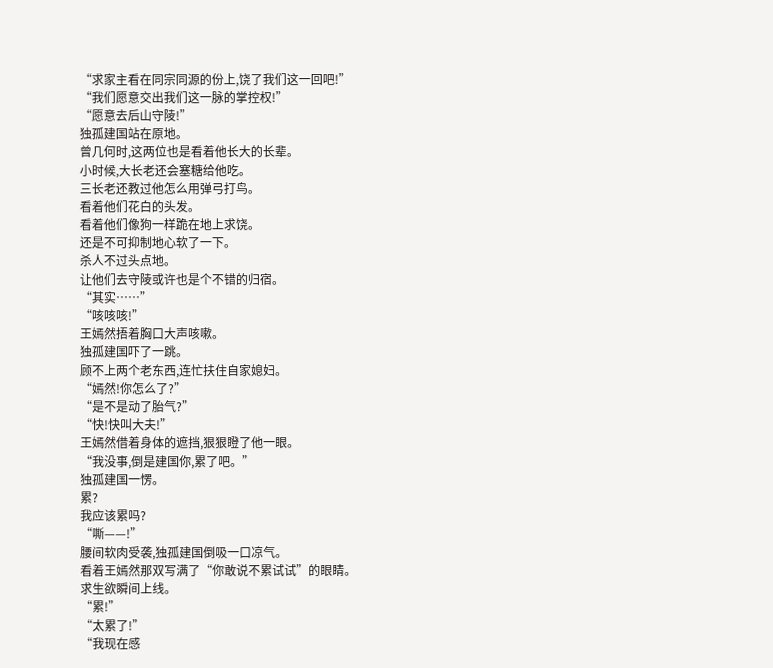“求家主看在同宗同源的份上,饶了我们这一回吧!”
“我们愿意交出我们这一脉的掌控权!”
“愿意去后山守陵!”
独孤建国站在原地。
曾几何时,这两位也是看着他长大的长辈。
小时候,大长老还会塞糖给他吃。
三长老还教过他怎么用弹弓打鸟。
看着他们花白的头发。
看着他们像狗一样跪在地上求饶。
还是不可抑制地心软了一下。
杀人不过头点地。
让他们去守陵或许也是个不错的归宿。
“其实……”
“咳咳咳!”
王嫣然捂着胸口大声咳嗽。
独孤建国吓了一跳。
顾不上两个老东西,连忙扶住自家媳妇。
“嫣然!你怎么了?”
“是不是动了胎气?”
“快!快叫大夫!”
王嫣然借着身体的遮挡,狠狠瞪了他一眼。
“我没事,倒是建国你,累了吧。”
独孤建国一愣。
累?
我应该累吗?
“嘶——!”
腰间软肉受袭,独孤建国倒吸一口凉气。
看着王嫣然那双写满了“你敢说不累试试”的眼睛。
求生欲瞬间上线。
“累!”
“太累了!”
“我现在感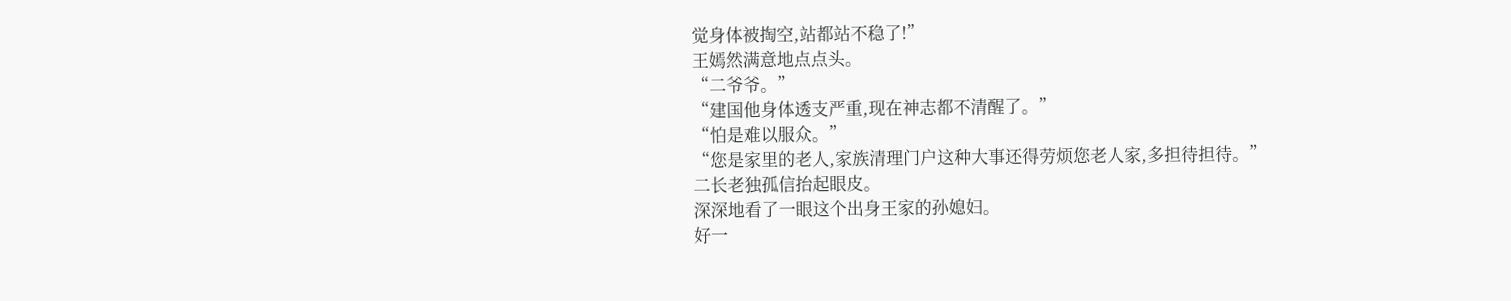觉身体被掏空,站都站不稳了!”
王嫣然满意地点点头。
“二爷爷。”
“建国他身体透支严重,现在神志都不清醒了。”
“怕是难以服众。”
“您是家里的老人,家族清理门户这种大事还得劳烦您老人家,多担待担待。”
二长老独孤信抬起眼皮。
深深地看了一眼这个出身王家的孙媳妇。
好一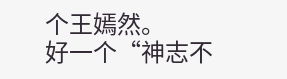个王嫣然。
好一个“神志不